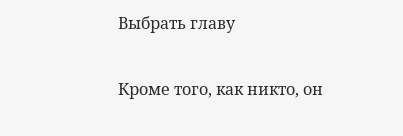Выбрать главу

Кроме того, как никто, он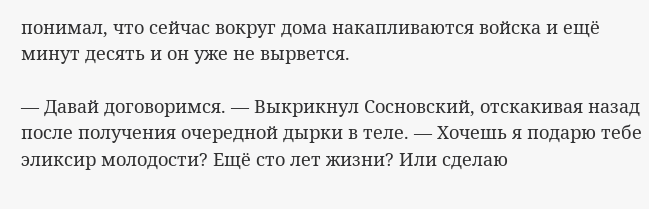понимал, что сейчас вокруг дома накапливаются войска и ещё минут десять и он уже не вырвется.

— Давай договоримся. — Выкрикнул Сосновский, отскакивая назад после получения очередной дырки в теле. — Хочешь я подарю тебе эликсир молодости? Ещё сто лет жизни? Или сделаю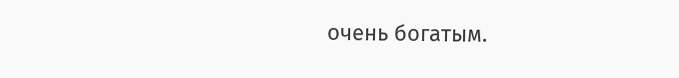очень богатым.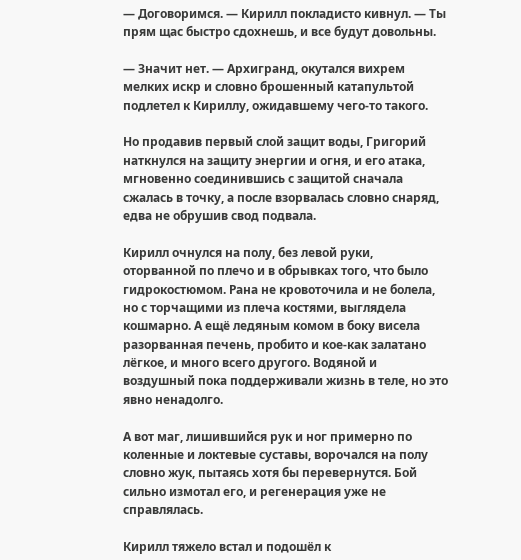— Договоримся. — Кирилл покладисто кивнул. — Ты прям щас быстро сдохнешь, и все будут довольны.

— Значит нет. — Архигранд, окутался вихрем мелких искр и словно брошенный катапультой подлетел к Кириллу, ожидавшему чего-то такого.

Но продавив первый слой защит воды, Григорий наткнулся на защиту энергии и огня, и его атака, мгновенно соединившись с защитой сначала сжалась в точку, а после взорвалась словно снаряд, едва не обрушив свод подвала.

Кирилл очнулся на полу, без левой руки, оторванной по плечо и в обрывках того, что было гидрокостюмом. Рана не кровоточила и не болела, но с торчащими из плеча костями, выглядела кошмарно. А ещё ледяным комом в боку висела разорванная печень, пробито и кое-как залатано лёгкое, и много всего другого. Водяной и воздушный пока поддерживали жизнь в теле, но это явно ненадолго.

А вот маг, лишившийся рук и ног примерно по коленные и локтевые суставы, ворочался на полу словно жук, пытаясь хотя бы перевернутся. Бой сильно измотал его, и регенерация уже не справлялась.

Кирилл тяжело встал и подошёл к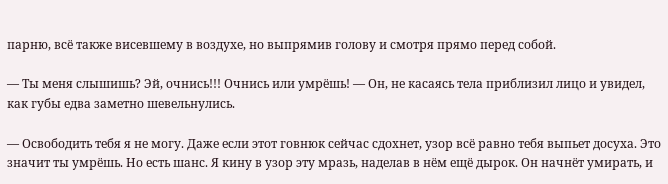парню, всё также висевшему в воздухе, но выпрямив голову и смотря прямо перед собой.

— Ты меня слышишь? Эй, очнись!!! Очнись или умрёшь! — Он, не касаясь тела приблизил лицо и увидел, как губы едва заметно шевельнулись.

— Освободить тебя я не могу. Даже если этот говнюк сейчас сдохнет, узор всё равно тебя выпьет досуха. Это значит ты умрёшь. Но есть шанс. Я кину в узор эту мразь, наделав в нём ещё дырок. Он начнёт умирать, и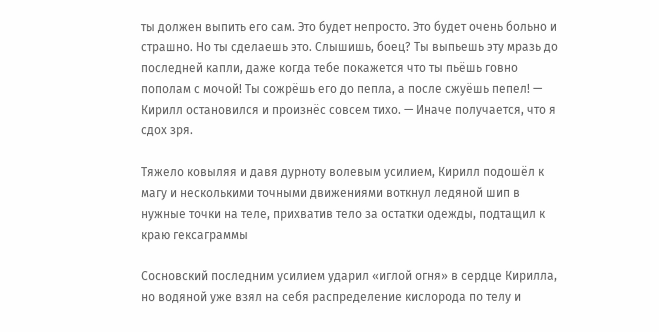ты должен выпить его сам. Это будет непросто. Это будет очень больно и страшно. Но ты сделаешь это. Слышишь, боец? Ты выпьешь эту мразь до последней капли, даже когда тебе покажется что ты пьёшь говно пополам с мочой! Ты сожрёшь его до пепла, а после сжуёшь пепел! — Кирилл остановился и произнёс совсем тихо. — Иначе получается, что я сдох зря.

Тяжело ковыляя и давя дурноту волевым усилием, Кирилл подошёл к магу и несколькими точными движениями воткнул ледяной шип в нужные точки на теле, прихватив тело за остатки одежды, подтащил к краю гексаграммы

Сосновский последним усилием ударил «иглой огня» в сердце Кирилла, но водяной уже взял на себя распределение кислорода по телу и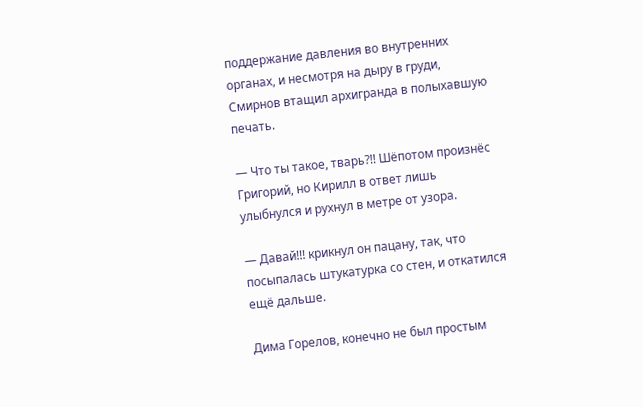поддержание давления во внутренних органах, и несмотря на дыру в груди, Смирнов втащил архигранда в полыхавшую печать.

— Что ты такое, тварь?!! Шёпотом произнёс Григорий, но Кирилл в ответ лишь улыбнулся и рухнул в метре от узора.

— Давай!!! крикнул он пацану, так, что посыпалась штукатурка со стен, и откатился ещё дальше.

Дима Горелов, конечно не был простым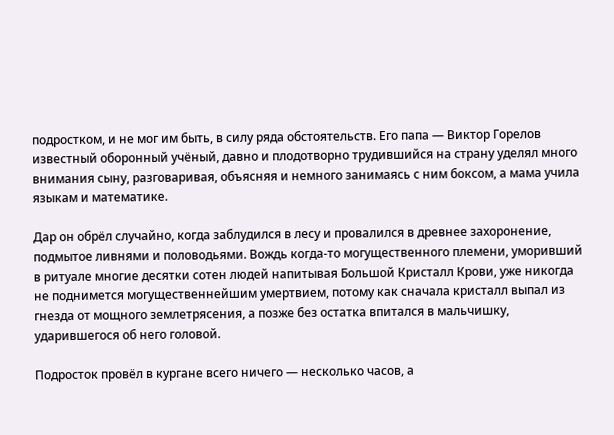подростком, и не мог им быть, в силу ряда обстоятельств. Его папа — Виктор Горелов известный оборонный учёный, давно и плодотворно трудившийся на страну уделял много внимания сыну, разговаривая, объясняя и немного занимаясь с ним боксом, а мама учила языкам и математике.

Дар он обрёл случайно, когда заблудился в лесу и провалился в древнее захоронение, подмытое ливнями и половодьями. Вождь когда-то могущественного племени, уморивший в ритуале многие десятки сотен людей напитывая Большой Кристалл Крови, уже никогда не поднимется могущественнейшим умертвием, потому как сначала кристалл выпал из гнезда от мощного землетрясения, а позже без остатка впитался в мальчишку, ударившегося об него головой.

Подросток провёл в кургане всего ничего — несколько часов, а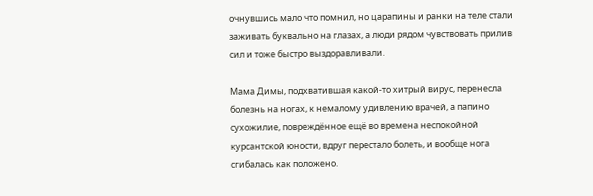очнувшись мало что помнил, но царапины и ранки на теле стали заживать буквально на глазах, а люди рядом чувствовать прилив сил и тоже быстро выздоравливали.

Мама Димы, подхватившая какой-то хитрый вирус, перенесла болезнь на ногах, к немалому удивлению врачей, а папино сухожилие, повреждённое ещё во времена неспокойной курсантской юности, вдруг перестало болеть, и вообще нога сгибалась как положено.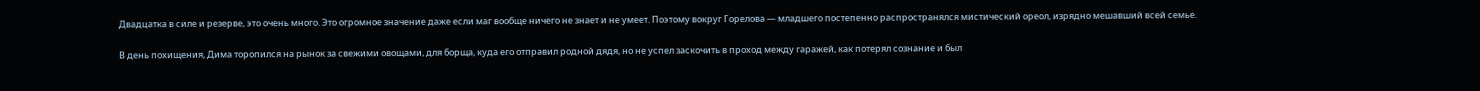Двадцатка в силе и резерве, это очень много. Это огромное значение даже если маг вообще ничего не знает и не умеет. Поэтому вокруг Горелова — младшего постепенно распространялся мистический ореол, изрядно мешавший всей семье.

В день похищения, Дима торопился на рынок за свежими овощами, для борща, куда его отправил родной дядя, но не успел заскочить в проход между гаражей, как потерял сознание и был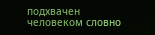подхвачен человеком словно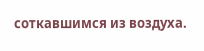соткавшимся из воздуха.